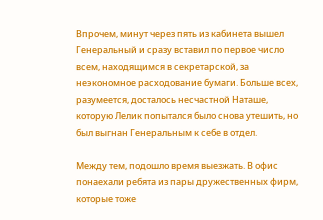Впрочем, минут через пять из кабинета вышел Генеральный и сразу вставил по первое число всем, находящимся в секретарской, за неэкономное расходование бумаги. Больше всех, разумеется, досталось несчастной Hаташе, которую Лелик попытался было снова утешить, но был выгнан Генеральным к себе в отдел.

Между тем, подошло время выезжать. В офис понаехали ребята из пары дружественных фирм, которые тоже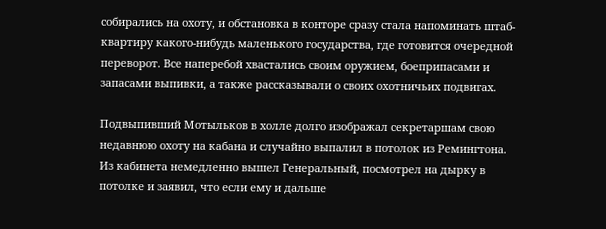собирались на охоту, и обстановка в конторе сразу стала напоминать штаб-квартиру какого-нибудь маленького государства, где готовится очередной переворот. Все наперебой хвастались своим оружием, боеприпасами и запасами выпивки, а также рассказывали о своих охотничьих подвигах.

Подвыпивший Мотыльков в холле долго изображал секретаршам свою недавнюю охоту на кабана и случайно выпалил в потолок из Ремингтона. Из кабинета немедленно вышел Генеральный, посмотрел на дырку в потолке и заявил, что если ему и дальше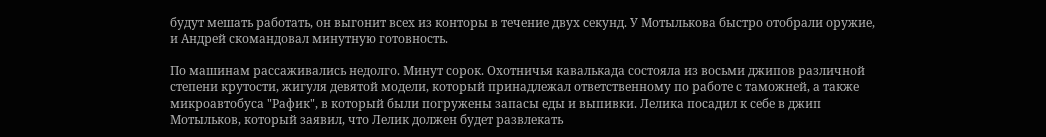будут мешать работать, он выгонит всех из конторы в течение двух секунд. У Мотылькова быстро отобрали оружие, и Андрей скомандовал минутную готовность.

По машинам рассаживались недолго. Минут сорок. Охотничья кавалькада состояла из восьми джипов различной степени крутости, жигуля девятой модели, который принадлежал ответственному по работе с таможней, а также микроавтобуса "Рафик", в который были погружены запасы еды и выпивки. Лелика посадил к себе в джип Мотыльков, который заявил, что Лелик должен будет развлекать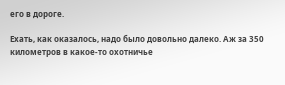его в дороге.

Ехать, как оказалось, надо было довольно далеко. Аж за 350 километров в какое-то охотничье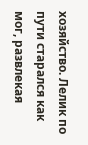хозяйство. Лелик по пути старался как мог, развлекая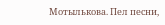Мотылькова. Пел песни,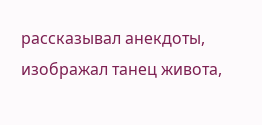рассказывал анекдоты, изображал танец живота,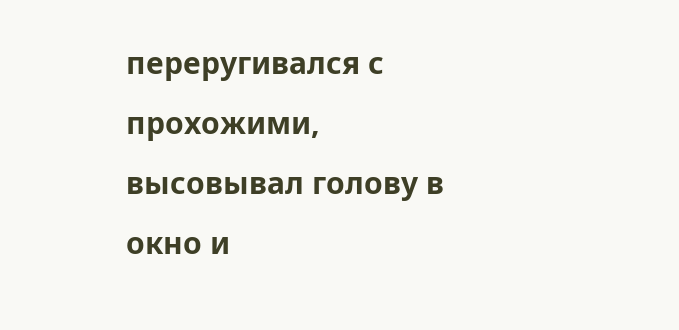переругивался с прохожими, высовывал голову в окно и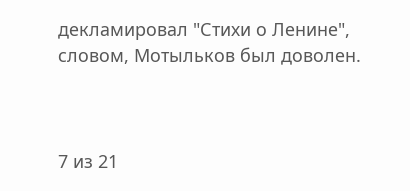декламировал "Стихи о Ленине", словом, Мотыльков был доволен.



7 из 21